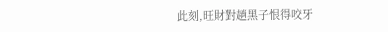此刻,旺財對趙黑子恨得咬牙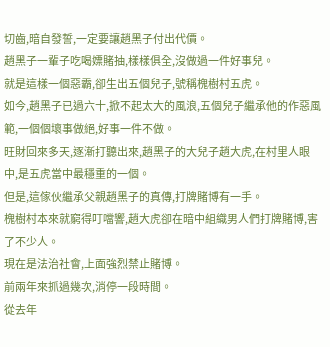切齒,暗自發誓,一定要讓趙黑子付出代價。
趙黑子一輩子吃喝嫖賭抽,樣樣俱全,沒做過一件好事兒。
就是這樣一個惡霸,卻生出五個兒子,號稱槐樹村五虎。
如今,趙黑子已過六十,掀不起太大的風浪,五個兒子繼承他的作惡風範,一個個壞事做絕,好事一件不做。
旺財回來多天,逐漸打聽出來,趙黑子的大兒子趙大虎,在村里人眼中,是五虎當中最穩重的一個。
但是,這傢伙繼承父親趙黑子的真傳,打牌賭博有一手。
槐樹村本來就窮得叮噹響,趙大虎卻在暗中組織男人們打牌賭博,害了不少人。
現在是法治社會,上面強烈禁止賭博。
前兩年來抓過幾次,消停一段時間。
從去年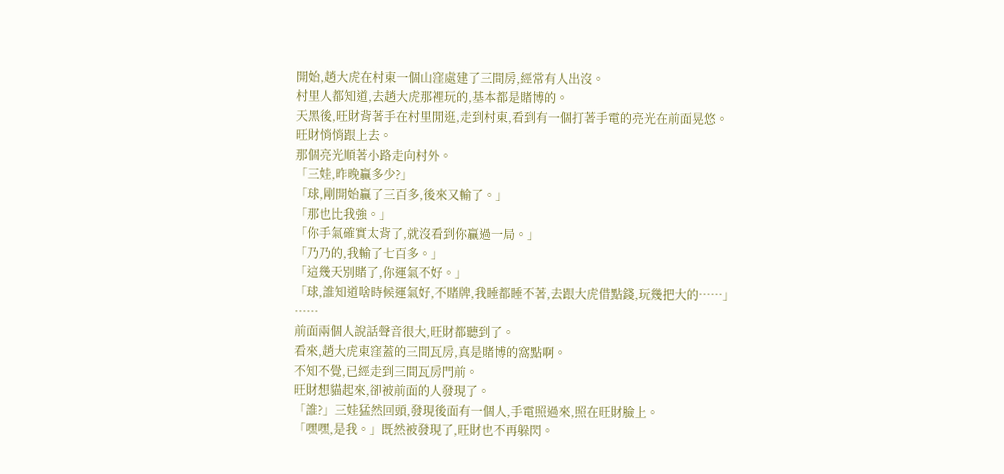開始,趙大虎在村東一個山窪處建了三間房,經常有人出沒。
村里人都知道,去趙大虎那裡玩的,基本都是賭博的。
天黑後,旺財背著手在村里閒逛,走到村東,看到有一個打著手電的亮光在前面晃悠。
旺財悄悄跟上去。
那個亮光順著小路走向村外。
「三娃,昨晚贏多少?」
「球,剛開始贏了三百多,後來又輸了。」
「那也比我強。」
「你手氣確實太背了,就沒看到你贏過一局。」
「乃乃的,我輸了七百多。」
「這幾天別賭了,你運氣不好。」
「球,誰知道啥時候運氣好,不賭牌,我睡都睡不著,去跟大虎借點錢,玩幾把大的……」
……
前面兩個人說話聲音很大,旺財都聽到了。
看來,趙大虎東窪蓋的三間瓦房,真是賭博的窩點啊。
不知不覺,已經走到三間瓦房門前。
旺財想貓起來,卻被前面的人發現了。
「誰?」三娃猛然回頭,發現後面有一個人,手電照過來,照在旺財臉上。
「嘿嘿,是我。」既然被發現了,旺財也不再躲閃。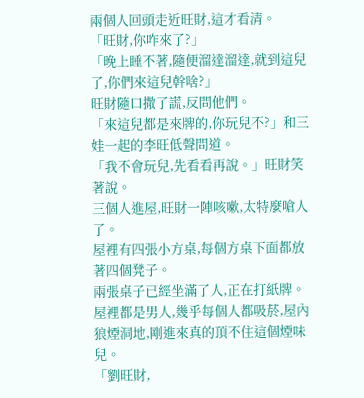兩個人回頭走近旺財,這才看清。
「旺財,你咋來了?」
「晚上睡不著,隨便溜達溜達,就到這兒了,你們來這兒幹啥?」
旺財隨口撒了謊,反問他們。
「來這兒都是來牌的,你玩兒不?」和三娃一起的李旺低聲問道。
「我不會玩兒,先看看再說。」旺財笑著說。
三個人進屋,旺財一陣咳嗽,太特麼嗆人了。
屋裡有四張小方桌,每個方桌下面都放著四個凳子。
兩張桌子已經坐滿了人,正在打紙牌。
屋裡都是男人,幾乎每個人都吸菸,屋內狼煙洞地,剛進來真的頂不住這個煙味兒。
「劉旺財,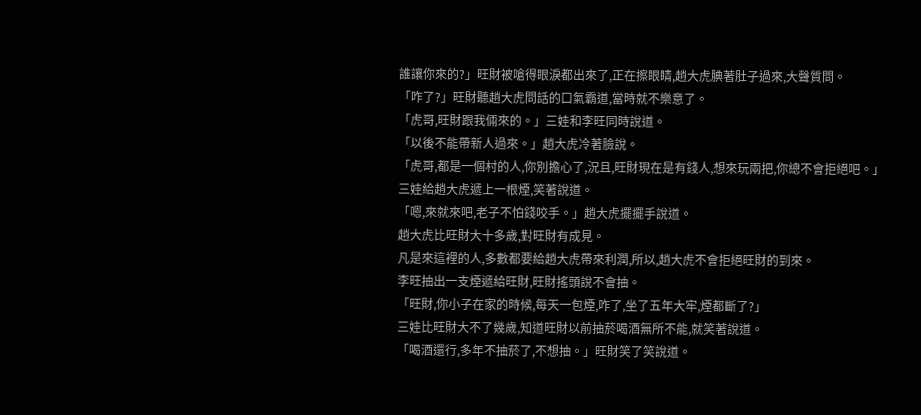誰讓你來的?」旺財被嗆得眼淚都出來了,正在擦眼睛,趙大虎腆著肚子過來,大聲質問。
「咋了?」旺財聽趙大虎問話的口氣霸道,當時就不樂意了。
「虎哥,旺財跟我倆來的。」三娃和李旺同時說道。
「以後不能帶新人過來。」趙大虎冷著臉說。
「虎哥,都是一個村的人,你別擔心了,況且,旺財現在是有錢人,想來玩兩把,你總不會拒絕吧。」
三娃給趙大虎遞上一根煙,笑著說道。
「嗯,來就來吧,老子不怕錢咬手。」趙大虎擺擺手說道。
趙大虎比旺財大十多歲,對旺財有成見。
凡是來這裡的人,多數都要給趙大虎帶來利潤,所以,趙大虎不會拒絕旺財的到來。
李旺抽出一支煙遞給旺財,旺財搖頭說不會抽。
「旺財,你小子在家的時候,每天一包煙,咋了,坐了五年大牢,煙都斷了?」
三娃比旺財大不了幾歲,知道旺財以前抽菸喝酒無所不能,就笑著說道。
「喝酒還行,多年不抽菸了,不想抽。」旺財笑了笑說道。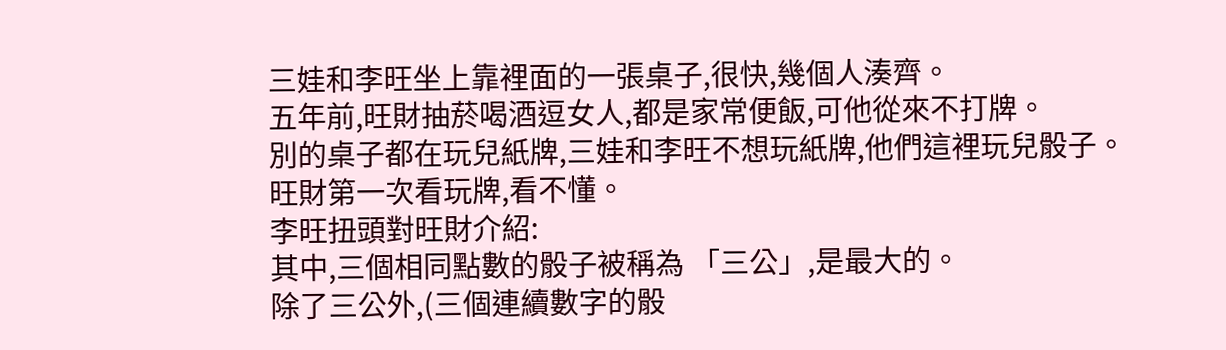三娃和李旺坐上靠裡面的一張桌子,很快,幾個人湊齊。
五年前,旺財抽菸喝酒逗女人,都是家常便飯,可他從來不打牌。
別的桌子都在玩兒紙牌,三娃和李旺不想玩紙牌,他們這裡玩兒骰子。
旺財第一次看玩牌,看不懂。
李旺扭頭對旺財介紹:
其中,三個相同點數的骰子被稱為 「三公」,是最大的。
除了三公外,(三個連續數字的骰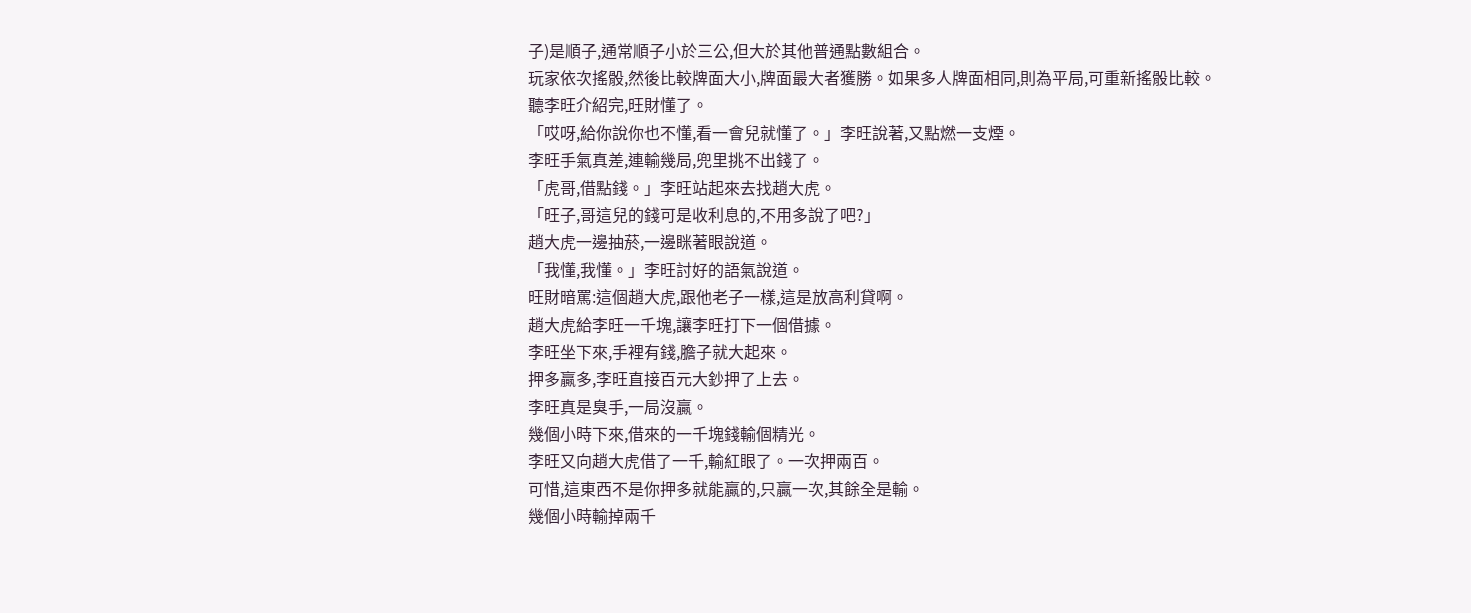子)是順子,通常順子小於三公,但大於其他普通點數組合。
玩家依次搖骰,然後比較牌面大小,牌面最大者獲勝。如果多人牌面相同,則為平局,可重新搖骰比較。
聽李旺介紹完,旺財懂了。
「哎呀,給你說你也不懂,看一會兒就懂了。」李旺說著,又點燃一支煙。
李旺手氣真差,連輸幾局,兜里挑不出錢了。
「虎哥,借點錢。」李旺站起來去找趙大虎。
「旺子,哥這兒的錢可是收利息的,不用多說了吧?」
趙大虎一邊抽菸,一邊眯著眼說道。
「我懂,我懂。」李旺討好的語氣說道。
旺財暗罵:這個趙大虎,跟他老子一樣,這是放高利貸啊。
趙大虎給李旺一千塊,讓李旺打下一個借據。
李旺坐下來,手裡有錢,膽子就大起來。
押多贏多,李旺直接百元大鈔押了上去。
李旺真是臭手,一局沒贏。
幾個小時下來,借來的一千塊錢輸個精光。
李旺又向趙大虎借了一千,輸紅眼了。一次押兩百。
可惜,這東西不是你押多就能贏的,只贏一次,其餘全是輸。
幾個小時輸掉兩千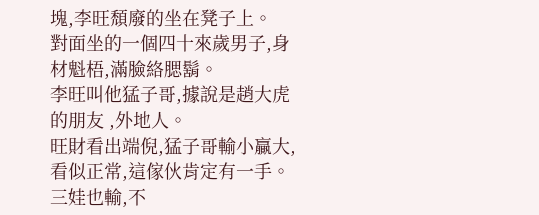塊,李旺頹廢的坐在凳子上。
對面坐的一個四十來歲男子,身材魁梧,滿臉絡腮鬍。
李旺叫他猛子哥,據說是趙大虎的朋友 ,外地人。
旺財看出端倪,猛子哥輸小贏大,看似正常,這傢伙肯定有一手。
三娃也輸,不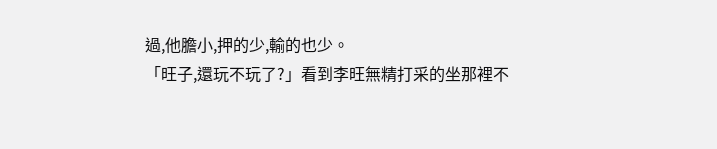過,他膽小,押的少,輸的也少。
「旺子,還玩不玩了?」看到李旺無精打采的坐那裡不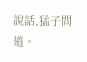說話,猛子問道。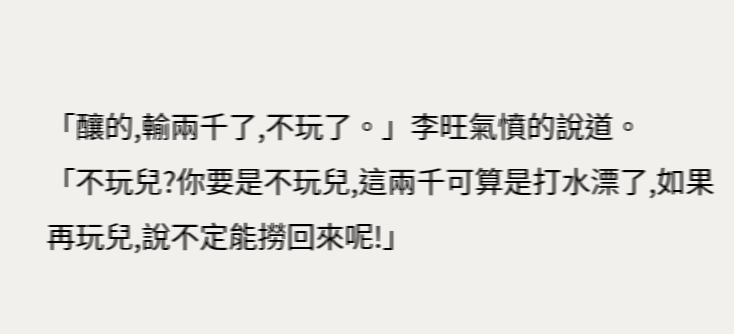「釀的,輸兩千了,不玩了。」李旺氣憤的說道。
「不玩兒?你要是不玩兒,這兩千可算是打水漂了,如果再玩兒,說不定能撈回來呢!」